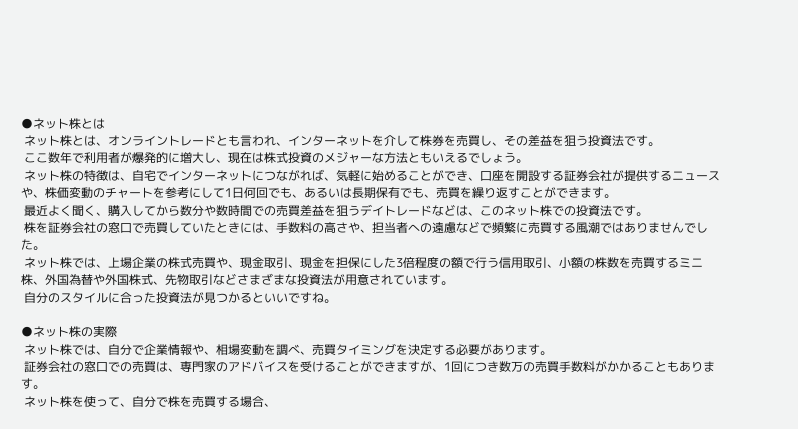●ネット株とは
 ネット株とは、オンライントレードとも言われ、インターネットを介して株券を売買し、その差益を狙う投資法です。
 ここ数年で利用者が爆発的に増大し、現在は株式投資のメジャーな方法ともいえるでしょう。
 ネット株の特徴は、自宅でインターネットにつながれば、気軽に始めることができ、口座を開設する証券会社が提供するニュースや、株価変動のチャートを参考にして1日何回でも、あるいは長期保有でも、売買を繰り返すことができます。
 最近よく聞く、購入してから数分や数時間での売買差益を狙うデイトレードなどは、このネット株での投資法です。
 株を証券会社の窓口で売買していたときには、手数料の高さや、担当者への遠慮などで頻繁に売買する風潮ではありませんでした。
 ネット株では、上場企業の株式売買や、現金取引、現金を担保にした3倍程度の額で行う信用取引、小額の株数を売買するミニ株、外国為替や外国株式、先物取引などさまざまな投資法が用意されています。
 自分のスタイルに合った投資法が見つかるといいですね。

●ネット株の実際
 ネット株では、自分で企業情報や、相場変動を調べ、売買タイミングを決定する必要があります。
 証券会社の窓口での売買は、専門家のアドバイスを受けることができますが、1回につき数万の売買手数料がかかることもあります。
 ネット株を使って、自分で株を売買する場合、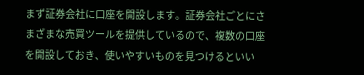まず証券会社に口座を開設します。証券会社ごとにさまざまな売買ツールを提供しているので、複数の口座を開設しておき、使いやすいものを見つけるといい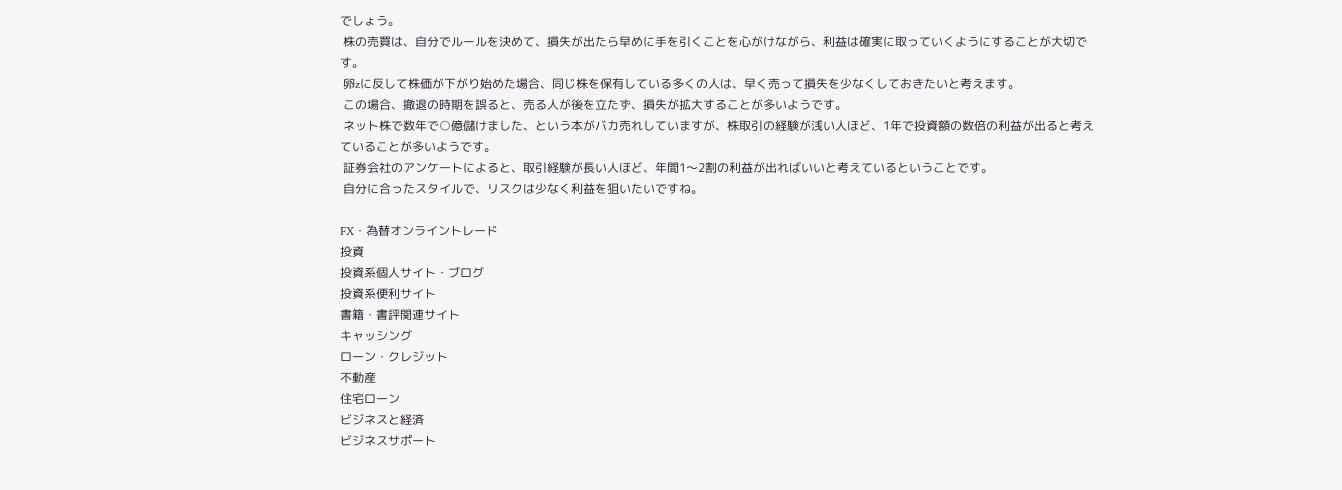でしょう。
 株の売買は、自分でルールを決めて、損失が出たら早めに手を引くことを心がけながら、利益は確実に取っていくようにすることが大切です。
 卵zに反して株価が下がり始めた場合、同じ株を保有している多くの人は、早く売って損失を少なくしておきたいと考えます。
 この場合、撤退の時期を誤ると、売る人が後を立たず、損失が拡大することが多いようです。
 ネット株で数年で○億儲けました、という本がバカ売れしていますが、株取引の経験が浅い人ほど、1年で投資額の数倍の利益が出ると考えていることが多いようです。
 証券会社のアンケートによると、取引経験が長い人ほど、年間1〜2割の利益が出ればいいと考えているということです。
 自分に合ったスタイルで、リスクは少なく利益を狙いたいですね。

FX・為替オンライントレード
投資
投資系個人サイト・ブログ
投資系便利サイト
書籍・書評関連サイト
キャッシング
ローン・クレジット
不動産
住宅ローン
ビジネスと経済
ビジネスサポート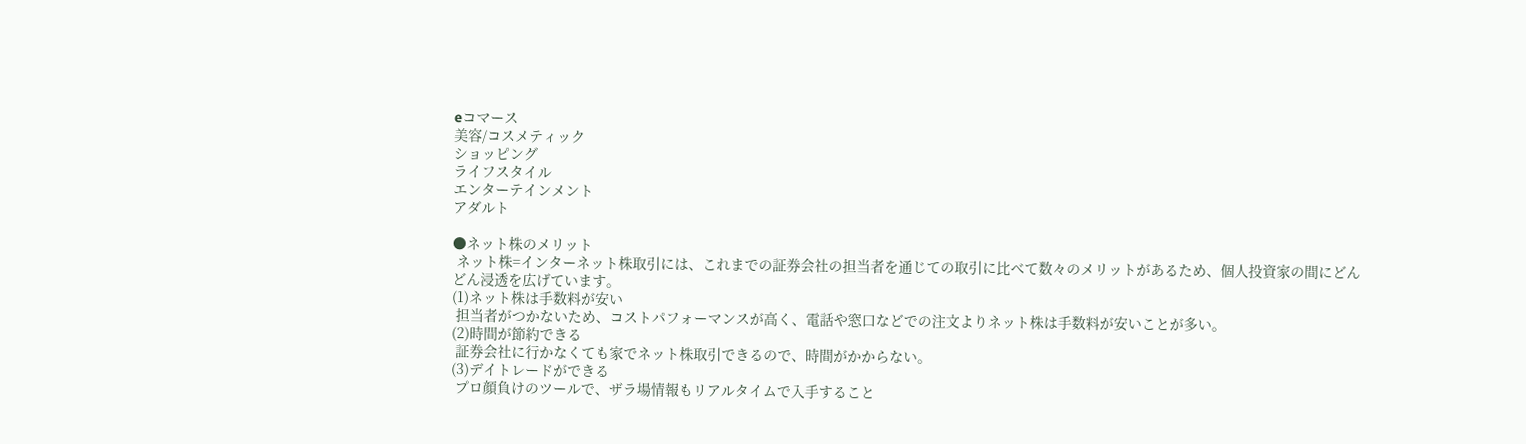eコマース
美容/コスメティック
ショッピング
ライフスタイル
エンターテインメント
アダルト

●ネット株のメリット
 ネット株=インターネット株取引には、これまでの証券会社の担当者を通じての取引に比べて数々のメリットがあるため、個人投資家の間にどんどん浸透を広げています。
(1)ネット株は手数料が安い
 担当者がつかないため、コストパフォーマンスが高く、電話や窓口などでの注文よりネット株は手数料が安いことが多い。
(2)時間が節約できる
 証券会社に行かなくても家でネット株取引できるので、時間がかからない。
(3)デイトレードができる
 プロ顔負けのツールで、ザラ場情報もリアルタイムで入手すること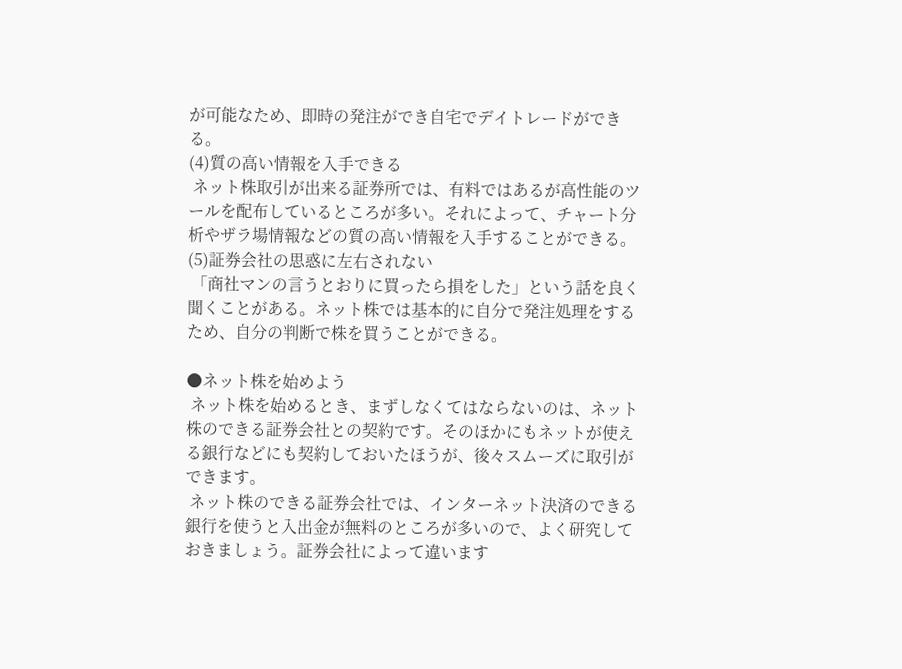が可能なため、即時の発注ができ自宅でデイトレードができる。
(4)質の高い情報を入手できる
 ネット株取引が出来る証券所では、有料ではあるが高性能のツールを配布しているところが多い。それによって、チャート分析やザラ場情報などの質の高い情報を入手することができる。
(5)証券会社の思惑に左右されない
 「商社マンの言うとおりに買ったら損をした」という話を良く聞くことがある。ネット株では基本的に自分で発注処理をするため、自分の判断で株を買うことができる。

●ネット株を始めよう
 ネット株を始めるとき、まずしなくてはならないのは、ネット株のできる証券会社との契約です。そのほかにもネットが使える銀行などにも契約しておいたほうが、後々スムーズに取引ができます。
 ネット株のできる証券会社では、インターネット決済のできる銀行を使うと入出金が無料のところが多いので、よく研究しておきましょう。証券会社によって違います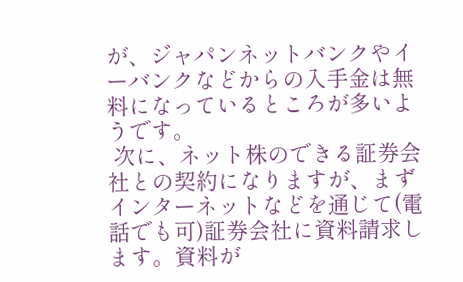が、ジャパンネットバンクやイーバンクなどからの入手金は無料になっているところが多いようです。
 次に、ネット株のできる証券会社との契約になりますが、まずインターネットなどを通じて(電話でも可)証券会社に資料請求します。資料が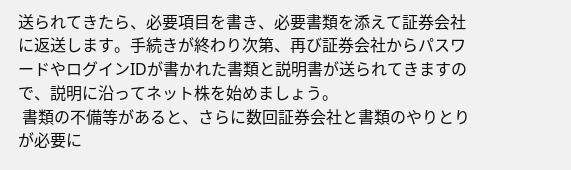送られてきたら、必要項目を書き、必要書類を添えて証券会社に返送します。手続きが終わり次第、再び証券会社からパスワードやログインIDが書かれた書類と説明書が送られてきますので、説明に沿ってネット株を始めましょう。
 書類の不備等があると、さらに数回証券会社と書類のやりとりが必要に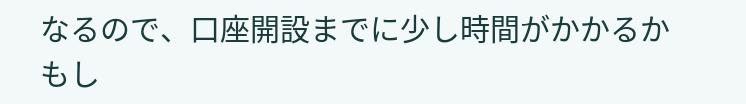なるので、口座開設までに少し時間がかかるかもし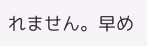れません。早め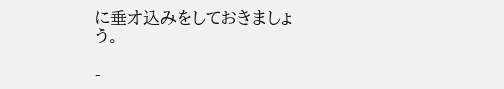に垂オ込みをしておきましょう。

-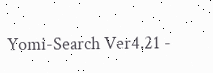Yomi-Search Ver4.21 -